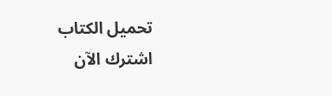تحميل الكتاب
اشترك الآن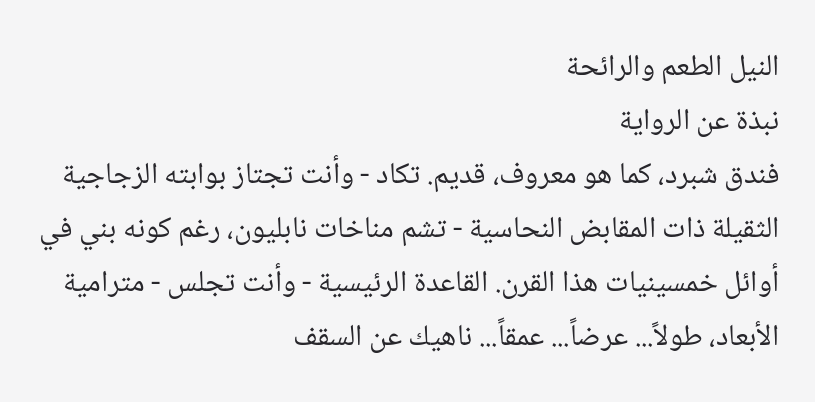النيل الطعم والرائحة
نبذة عن الرواية
فندق شبرد، كما هو معروف، قديم. تكاد - وأنت تجتاز بوابته الزجاجية الثقيلة ذات المقابض النحاسية - تشم مناخات نابليون، رغم كونه بني في أوائل خمسينيات هذا القرن. القاعدة الرئيسية - وأنت تجلس - مترامية الأبعاد، طولاً... عرضاً... عمقاً... ناهيك عن السقف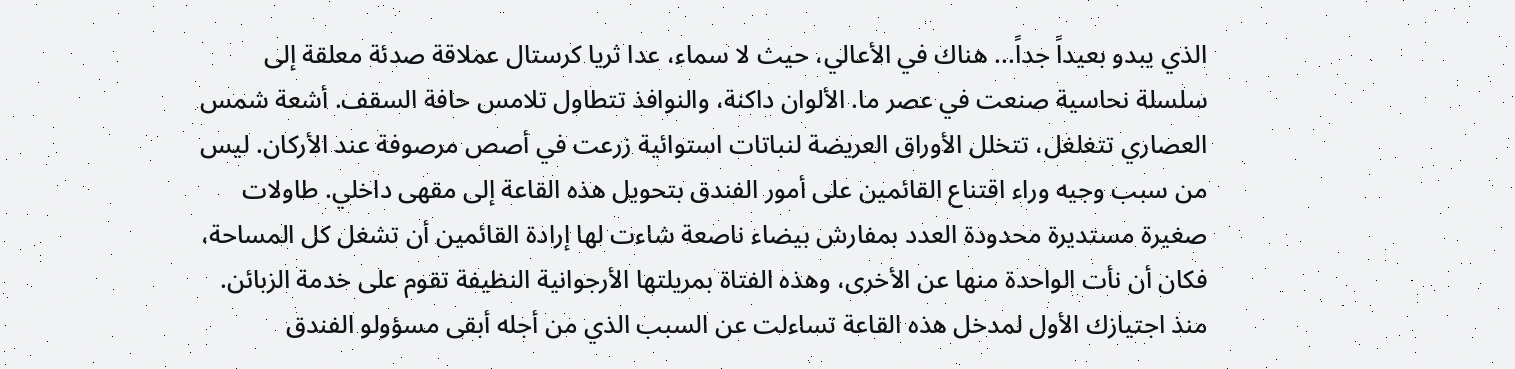الذي يبدو بعيداً جداً... هناك في الأعالي، حيث لا سماء، عدا ثريا كرستال عملاقة صدئة معلقة إلى سلسلة نحاسية صنعت في عصر ما. الألوان داكنة، والنوافذ تتطاول تلامس حافة السقف. أشعة شمس العصاري تتغلغل، تتخلل الأوراق العريضة لنباتات استوائية زرعت في أصص مرصوفة عند الأركان. ليس من سبب وجيه وراء اقتناع القائمين على أمور الفندق بتحويل هذه القاعة إلى مقهى داخلي. طاولات صغيرة مستديرة محدودة العدد بمفارش بيضاء ناصعة شاءت لها إرادة القائمين أن تشغل كل المساحة، فكان أن نأت الواحدة منها عن الأخرى، وهذه الفتاة بمريلتها الأرجوانية النظيفة تقوم على خدمة الزبائن. منذ اجتيازك الأول لمدخل هذه القاعة تساءلت عن السبب الذي من أجله أبقى مسؤولو الفندق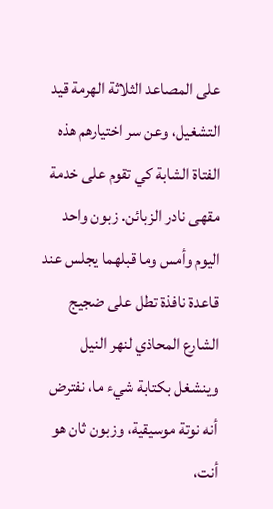على المصاعد الثلاثة الهرمة قيد التشغيل، وعن سر اختيارهم هذه الفتاة الشابة كي تقوم على خدمة مقهى نادر الزبائن. زبون واحد اليوم وأمس وما قبلهما يجلس عند قاعدة نافذة تطل على ضجيج الشارع المحاذي لنهر النيل وينشغل بكتابة شيء ما، نفترض أنه نوتة موسيقية، وزبون ثان هو أنت،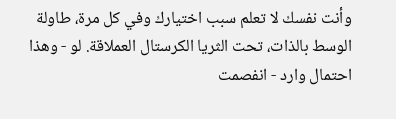وأنت نفسك لا تعلم سبب اختيارك وفي كل مرة، طاولة الوسط بالذات، تحت الثريا الكرستال العملاقة. لو - وهذا احتمال وارد - انفصمت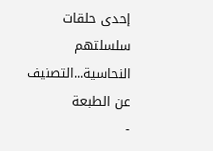إحدى حلقات سلسلتهم النحاسية...التصنيف
عن الطبعة
-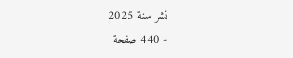نشر سنة 2025
- 440 صفحة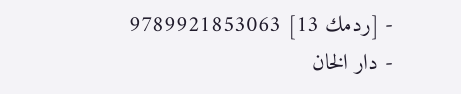- [ردمك 13] 9789921853063
- دار الخان